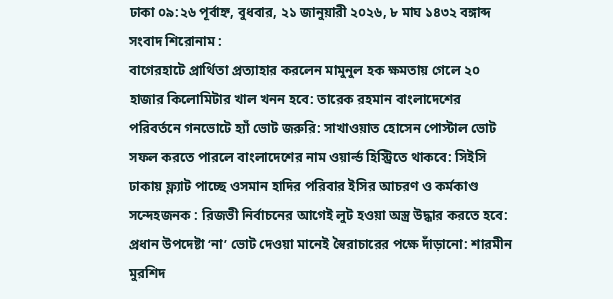ঢাকা ০৯:২৬ পূর্বাহ্ন, বুধবার, ২১ জানুয়ারী ২০২৬, ৮ মাঘ ১৪৩২ বঙ্গাব্দ
সংবাদ শিরোনাম :
বাগেরহাটে প্রার্থিতা প্রত্যাহার করলেন মামুনুল হক ক্ষমতায় গেলে ২০ হাজার কিলোমিটার খাল খনন হবে: তারেক রহমান বাংলাদেশের পরিবর্তনে গনভোটে হ্যাঁ ভোট জরুরি: সাখাওয়াত হোসেন পোস্টাল ভোট সফল করতে পারলে বাংলাদেশের নাম ওয়ার্ল্ড হিস্ট্রিতে থাকবে: সিইসি ঢাকায় ফ্ল্যাট পাচ্ছে ওসমান হাদির পরিবার ইসির আচরণ ও কর্মকাণ্ড সন্দেহজনক : রিজভী নির্বাচনের আগেই লুট হওয়া অস্ত্র উদ্ধার করতে হবে: প্রধান উপদেষ্টা ‘না’ ভোট দেওয়া মানেই স্বৈরাচারের পক্ষে দাঁড়ানো: শারমীন মুরশিদ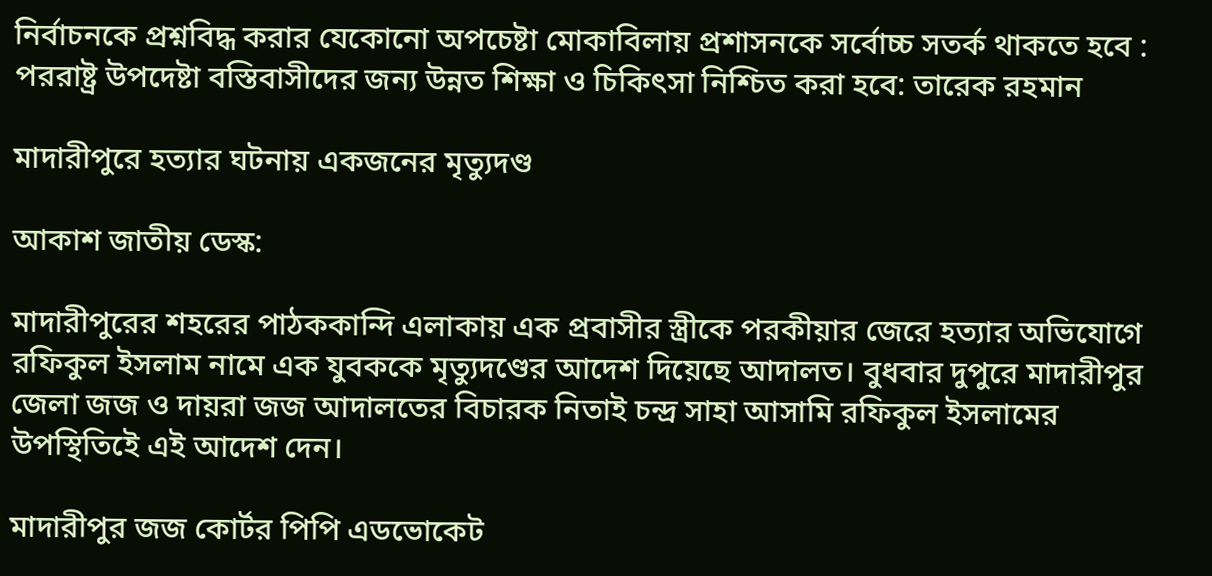নির্বাচনকে প্রশ্নবিদ্ধ করার যেকোনো অপচেষ্টা মোকাবিলায় প্রশাসনকে সর্বোচ্চ সতর্ক থাকতে হবে : পররাষ্ট্র উপদেষ্টা বস্তিবাসীদের জন্য উন্নত শিক্ষা ও চিকিৎসা নিশ্চিত করা হবে: তারেক রহমান

মাদারীপুরে হত্যার ঘটনায় একজনের মৃত্যুদণ্ড

আকাশ জাতীয় ডেস্ক:

মাদারীপুরের শহরের পাঠককান্দি এলাকায় এক প্রবাসীর স্ত্রীকে পরকীয়ার জেরে হত্যার অভিযোগে রফিকুল ইসলাম নামে এক যুবককে মৃত্যুদণ্ডের আদেশ দিয়েছে আদালত। বুধবার দুপুরে মাদারীপুর জেলা জজ ও দায়রা জজ আদালতের বিচারক নিতাই চন্দ্র সাহা আসামি রফিকুল ইসলামের উপস্থিতিইে এই আদেশ দেন।

মাদারীপুর জজ কোর্টর পিপি এডভোকেট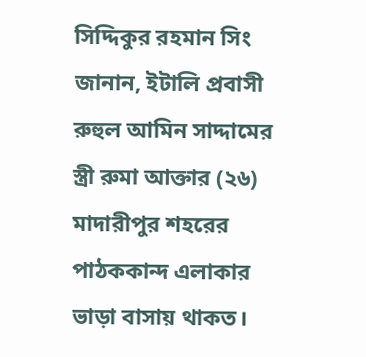সিদ্দিকুর রহমান সিং জানান, ইটালি প্রবাসী রুহুল আমিন সাদ্দামের স্ত্রী রুমা আক্তার (২৬) মাদারীপুর শহরের পাঠককান্দ এলাকার ভাড়া বাসায় থাকত।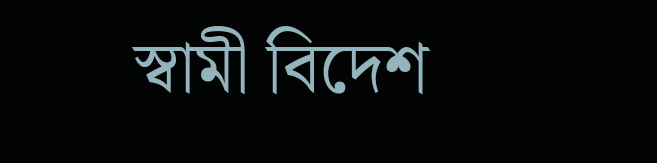স্বামী বিদেশ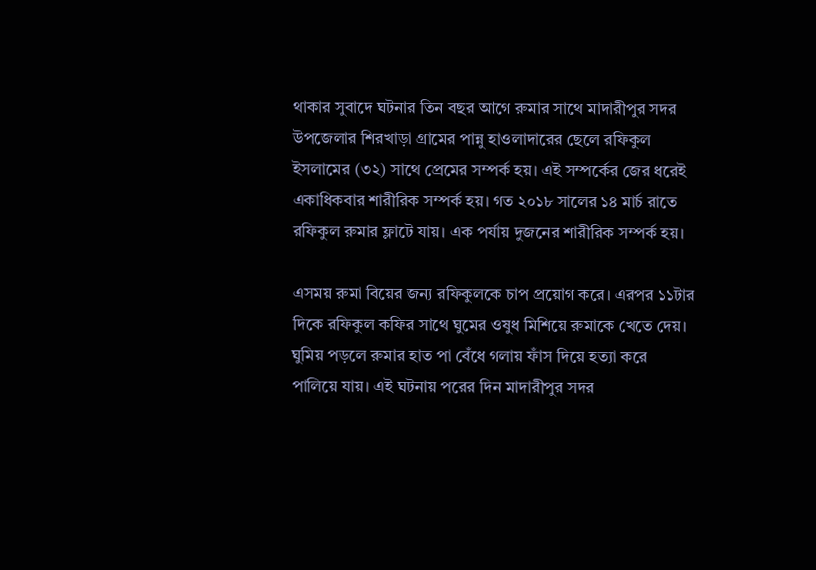থাকার সুবাদে ঘটনার তিন বছর আগে রুমার সাথে মাদারীপুর সদর উপজেলার শিরখাড়া গ্রামের পান্নু হাওলাদারের ছেলে রফিকুল ইসলামের (৩২) সাথে প্রেমের সম্পর্ক হয়। এই সম্পর্কের জের ধরেই একাধিকবার শারীরিক সম্পর্ক হয়। গত ২০১৮ সালের ১৪ মার্চ রাতে রফিকুল রুমার ফ্লাটে যায়। এক পর্যায় দুজনের শারীরিক সম্পর্ক হয়।

এসময় রুমা বিয়ের জন্য রফিকুলকে চাপ প্রয়োগ করে। এরপর ১১টার দিকে রফিকুল কফির সাথে ঘুমের ওষুধ মিশিয়ে রুমাকে খেতে দেয়। ঘুমিয় পড়লে রুমার হাত পা বেঁধে গলায় ফাঁস দিয়ে হত্যা করে পালিয়ে যায়। এই ঘটনায় পরের দিন মাদারীপুর সদর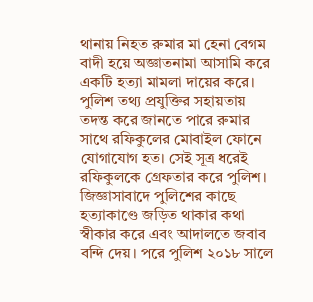থানায় নিহত রুমার মা হেনা বেগম বাদী হয়ে অজ্ঞাতনামা আসামি করে একটি হত্যা মামলা দায়ের করে। পুলিশ তথ্য প্রযুক্তির সহায়তায় তদন্ত করে জানতে পারে রুমার সাথে রফিকুলের মোবাইল ফোনে যোগাযোগ হত। সেই সূত্র ধরেই রফিকুলকে গ্রেফতার করে পুলিশ। জিজ্ঞাসাবাদে পুলিশের কাছে হত্যাকাণ্ডে জড়িত থাকার কথা স্বীকার করে এবং আদালতে জবাব বন্দি দেয়। পরে পুলিশ ২০১৮ সালে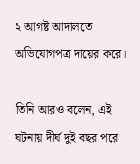২ আগষ্ট আদালতে অভিযোগপত্র দায়ের করে।

তিনি আরও বলেন, এই ঘটনায় দীর্ঘ দুই বছর পরে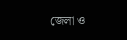জেলা ও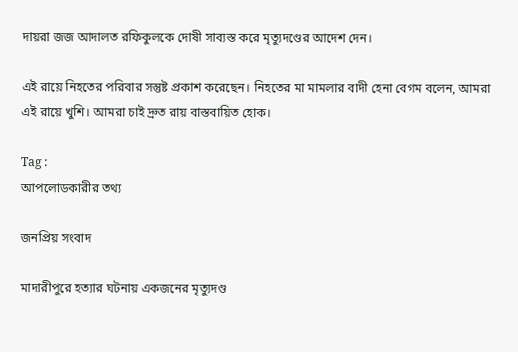দায়রা জজ আদালত রফিকুলকে দোষী সাব্যস্ত করে মৃত্যুদণ্ডের আদেশ দেন।

এই রায়ে নিহতের পরিবার সন্তুষ্ট প্রকাশ করেছেন। নিহতের মা মামলার বাদী হেনা বেগম বলেন, আমরা এই রায়ে খুশি। আমরা চাই দ্রুত রায় বাস্তবায়িত হোক।

Tag :
আপলোডকারীর তথ্য

জনপ্রিয় সংবাদ

মাদারীপুরে হত্যার ঘটনায় একজনের মৃত্যুদণ্ড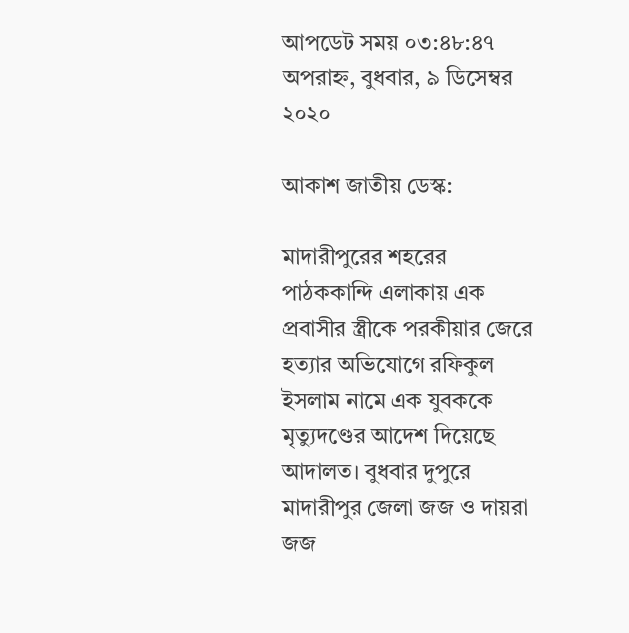আপডেট সময় ০৩:৪৮:৪৭ অপরাহ্ন, বুধবার, ৯ ডিসেম্বর ২০২০

আকাশ জাতীয় ডেস্ক:

মাদারীপুরের শহরের পাঠককান্দি এলাকায় এক প্রবাসীর স্ত্রীকে পরকীয়ার জেরে হত্যার অভিযোগে রফিকুল ইসলাম নামে এক যুবককে মৃত্যুদণ্ডের আদেশ দিয়েছে আদালত। বুধবার দুপুরে মাদারীপুর জেলা জজ ও দায়রা জজ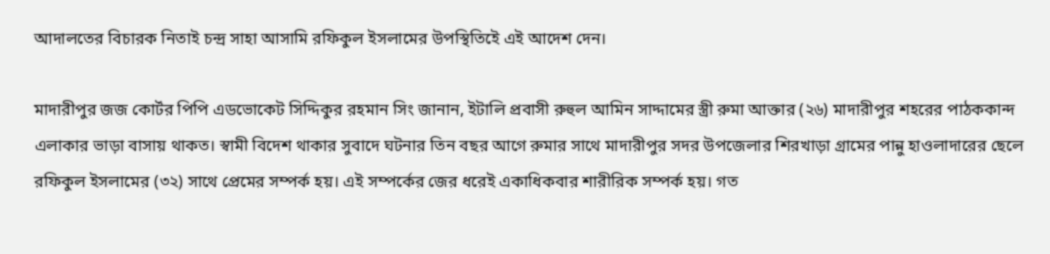আদালতের বিচারক নিতাই চন্দ্র সাহা আসামি রফিকুল ইসলামের উপস্থিতিইে এই আদেশ দেন।

মাদারীপুর জজ কোর্টর পিপি এডভোকেট সিদ্দিকুর রহমান সিং জানান, ইটালি প্রবাসী রুহুল আমিন সাদ্দামের স্ত্রী রুমা আক্তার (২৬) মাদারীপুর শহরের পাঠককান্দ এলাকার ভাড়া বাসায় থাকত। স্বামী বিদেশ থাকার সুবাদে ঘটনার তিন বছর আগে রুমার সাথে মাদারীপুর সদর উপজেলার শিরখাড়া গ্রামের পান্নু হাওলাদারের ছেলে রফিকুল ইসলামের (৩২) সাথে প্রেমের সম্পর্ক হয়। এই সম্পর্কের জের ধরেই একাধিকবার শারীরিক সম্পর্ক হয়। গত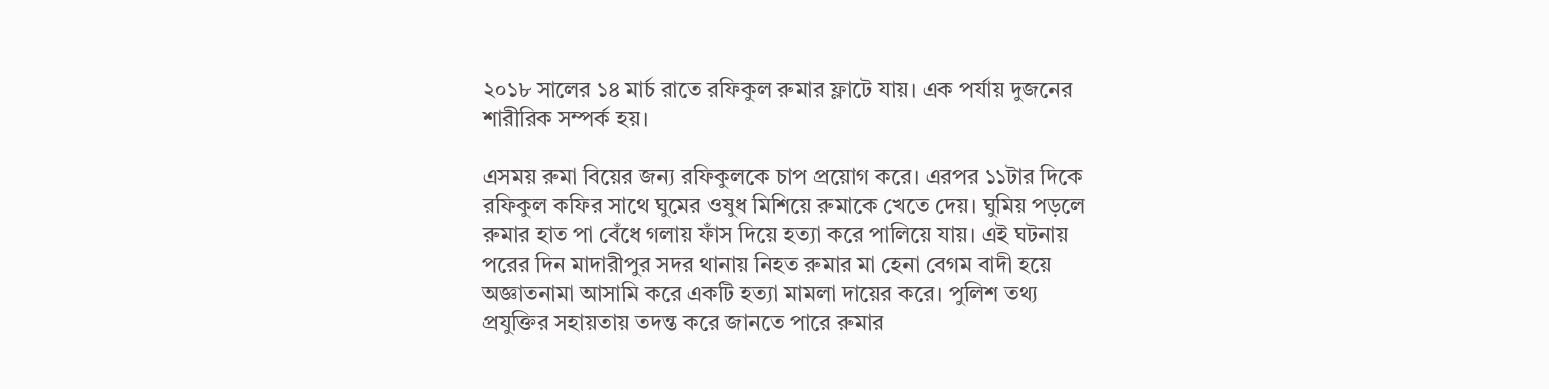২০১৮ সালের ১৪ মার্চ রাতে রফিকুল রুমার ফ্লাটে যায়। এক পর্যায় দুজনের শারীরিক সম্পর্ক হয়।

এসময় রুমা বিয়ের জন্য রফিকুলকে চাপ প্রয়োগ করে। এরপর ১১টার দিকে রফিকুল কফির সাথে ঘুমের ওষুধ মিশিয়ে রুমাকে খেতে দেয়। ঘুমিয় পড়লে রুমার হাত পা বেঁধে গলায় ফাঁস দিয়ে হত্যা করে পালিয়ে যায়। এই ঘটনায় পরের দিন মাদারীপুর সদর থানায় নিহত রুমার মা হেনা বেগম বাদী হয়ে অজ্ঞাতনামা আসামি করে একটি হত্যা মামলা দায়ের করে। পুলিশ তথ্য প্রযুক্তির সহায়তায় তদন্ত করে জানতে পারে রুমার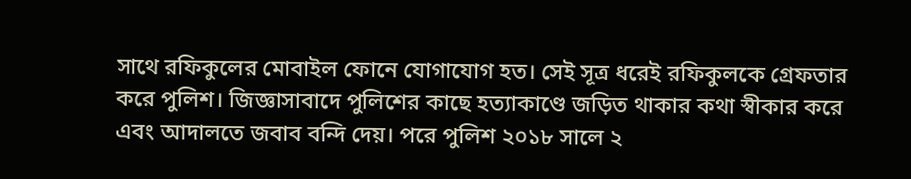সাথে রফিকুলের মোবাইল ফোনে যোগাযোগ হত। সেই সূত্র ধরেই রফিকুলকে গ্রেফতার করে পুলিশ। জিজ্ঞাসাবাদে পুলিশের কাছে হত্যাকাণ্ডে জড়িত থাকার কথা স্বীকার করে এবং আদালতে জবাব বন্দি দেয়। পরে পুলিশ ২০১৮ সালে ২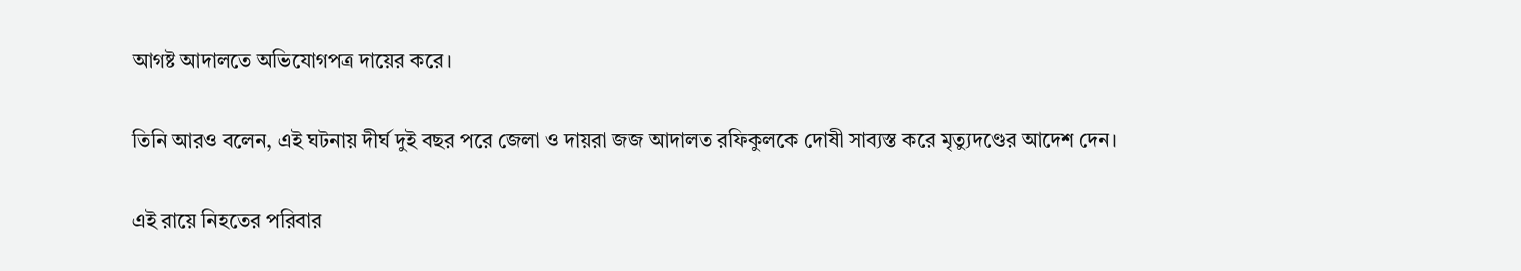আগষ্ট আদালতে অভিযোগপত্র দায়ের করে।

তিনি আরও বলেন, এই ঘটনায় দীর্ঘ দুই বছর পরে জেলা ও দায়রা জজ আদালত রফিকুলকে দোষী সাব্যস্ত করে মৃত্যুদণ্ডের আদেশ দেন।

এই রায়ে নিহতের পরিবার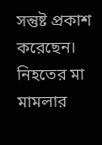সন্তুষ্ট প্রকাশ করেছেন। নিহতের মা মামলার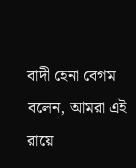বাদী হেনা বেগম বলেন, আমরা এই রায়ে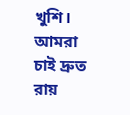খুশি। আমরা চাই দ্রুত রায়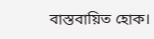বাস্তবায়িত হোক।